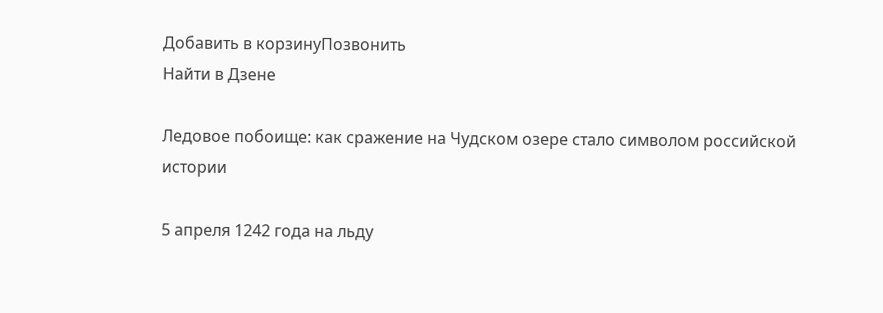Добавить в корзинуПозвонить
Найти в Дзене

Ледовое побоище: как сражение на Чудском озере стало символом российской истории

5 апреля 1242 года на льду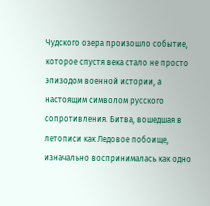Чудского озера произошло событие, которое спустя века стало не просто эпизодом военной истории, а настоящим символом русского сопротивления. Битва, вошедшая в летописи как Ледовое побоище, изначально воспринималась как одно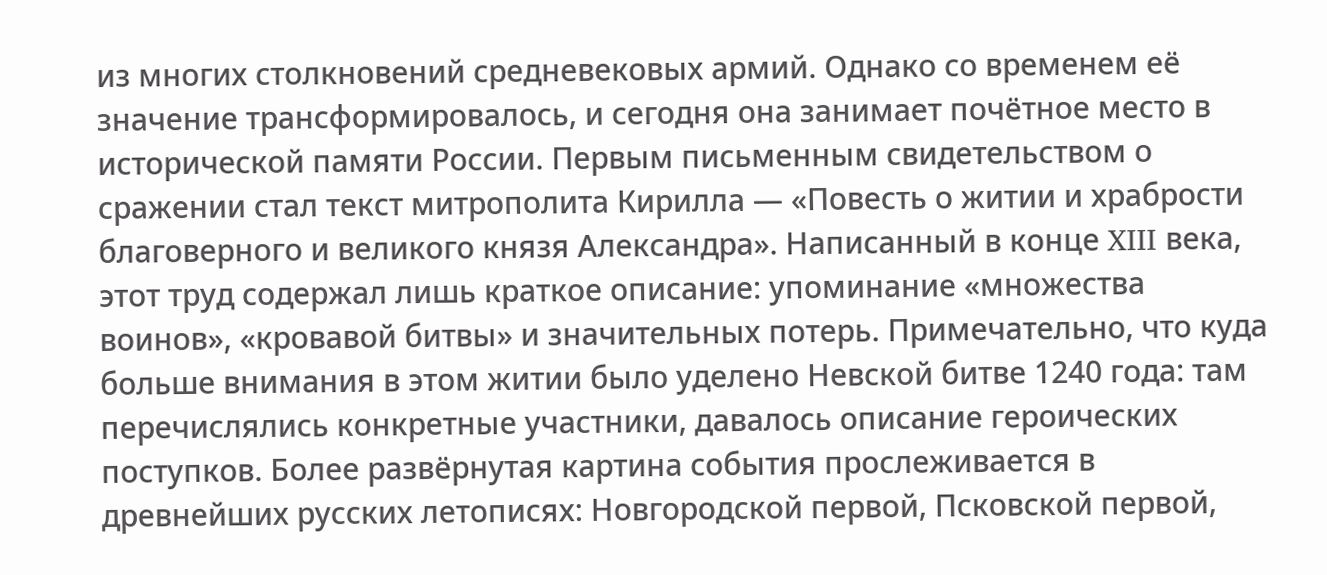из многих столкновений средневековых армий. Однако со временем её значение трансформировалось, и сегодня она занимает почётное место в исторической памяти России. Первым письменным свидетельством о сражении стал текст митрополита Кирилла — «Повесть о житии и храбрости благоверного и великого князя Александра». Написанный в конце XIII века, этот труд содержал лишь краткое описание: упоминание «множества воинов», «кровавой битвы» и значительных потерь. Примечательно, что куда больше внимания в этом житии было уделено Невской битве 1240 года: там перечислялись конкретные участники, давалось описание героических поступков. Более развёрнутая картина события прослеживается в древнейших русских летописях: Новгородской первой, Псковской первой,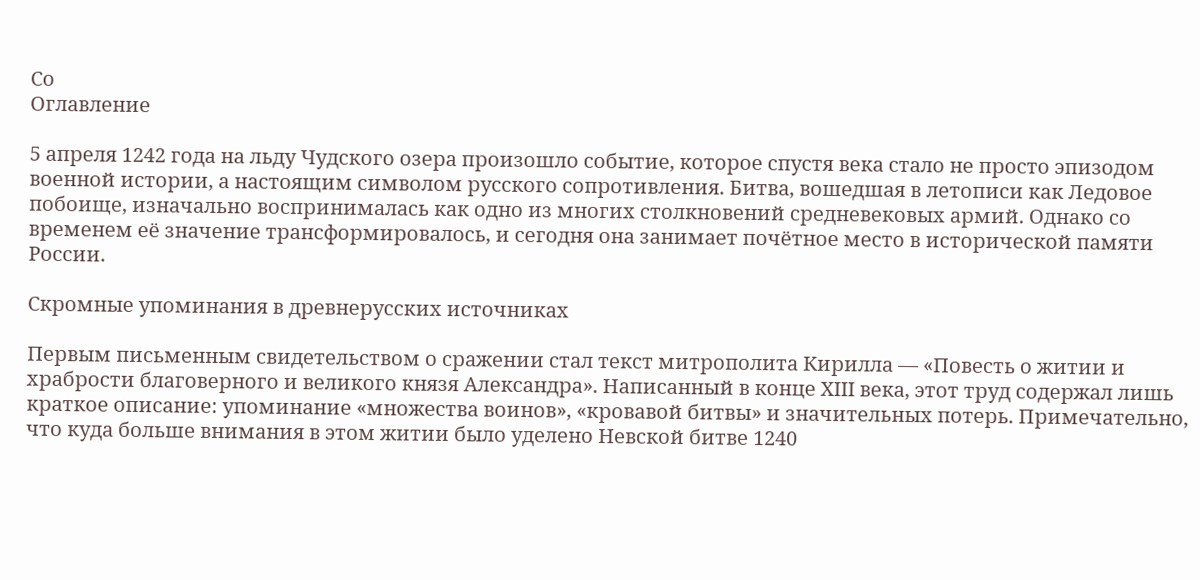Со
Оглавление

5 апреля 1242 года на льду Чудского озера произошло событие, которое спустя века стало не просто эпизодом военной истории, а настоящим символом русского сопротивления. Битва, вошедшая в летописи как Ледовое побоище, изначально воспринималась как одно из многих столкновений средневековых армий. Однако со временем её значение трансформировалось, и сегодня она занимает почётное место в исторической памяти России.

Скромные упоминания в древнерусских источниках

Первым письменным свидетельством о сражении стал текст митрополита Кирилла — «Повесть о житии и храбрости благоверного и великого князя Александра». Написанный в конце XIII века, этот труд содержал лишь краткое описание: упоминание «множества воинов», «кровавой битвы» и значительных потерь. Примечательно, что куда больше внимания в этом житии было уделено Невской битве 1240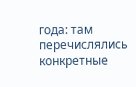года: там перечислялись конкретные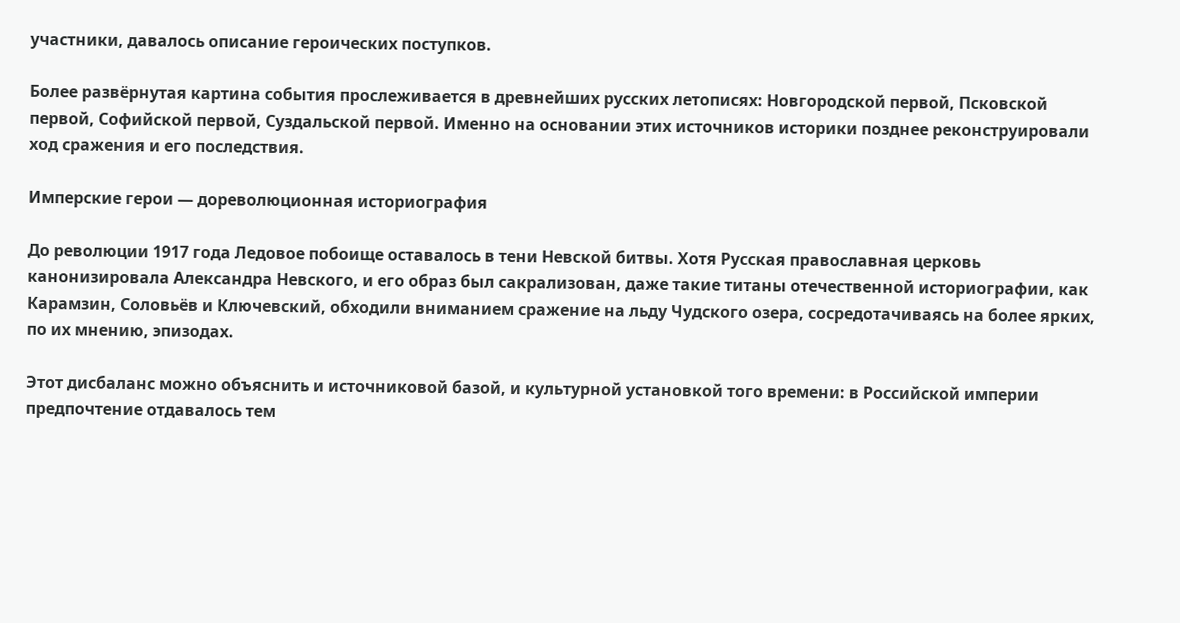участники, давалось описание героических поступков.

Более развёрнутая картина события прослеживается в древнейших русских летописях: Новгородской первой, Псковской первой, Софийской первой, Суздальской первой. Именно на основании этих источников историки позднее реконструировали ход сражения и его последствия.

Имперские герои — дореволюционная историография

До революции 1917 года Ледовое побоище оставалось в тени Невской битвы. Хотя Русская православная церковь канонизировала Александра Невского, и его образ был сакрализован, даже такие титаны отечественной историографии, как Карамзин, Соловьёв и Ключевский, обходили вниманием сражение на льду Чудского озера, сосредотачиваясь на более ярких, по их мнению, эпизодах.

Этот дисбаланс можно объяснить и источниковой базой, и культурной установкой того времени: в Российской империи предпочтение отдавалось тем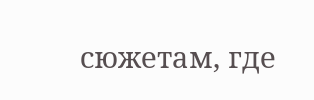сюжетам, где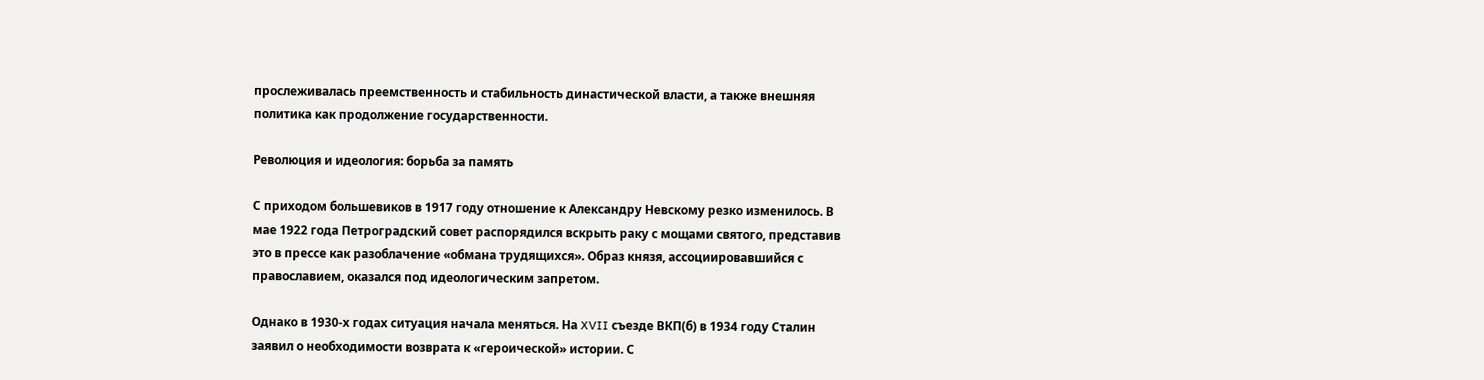прослеживалась преемственность и стабильность династической власти, а также внешняя политика как продолжение государственности.

Революция и идеология: борьба за память

С приходом большевиков в 1917 году отношение к Александру Невскому резко изменилось. В мае 1922 года Петроградский совет распорядился вскрыть раку с мощами святого, представив это в прессе как разоблачение «обмана трудящихся». Образ князя, ассоциировавшийся с православием, оказался под идеологическим запретом.

Однако в 1930-х годах ситуация начала меняться. На XVII съезде ВКП(б) в 1934 году Сталин заявил о необходимости возврата к «героической» истории. С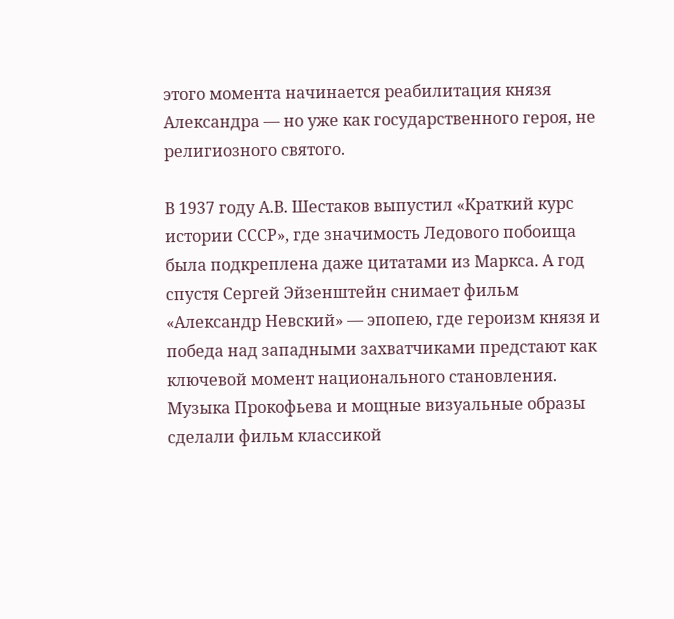этого момента начинается реабилитация князя Александра — но уже как государственного героя, не религиозного святого.

В 1937 году А.В. Шестаков выпустил «Краткий курс истории СССР», где значимость Ледового побоища была подкреплена даже цитатами из Маркса. А год спустя Сергей Эйзенштейн снимает фильм «Александр Невский» — эпопею, где героизм князя и победа над западными захватчиками предстают как ключевой момент национального становления. Музыка Прокофьева и мощные визуальные образы сделали фильм классикой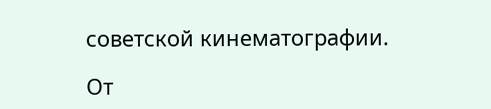советской кинематографии.

От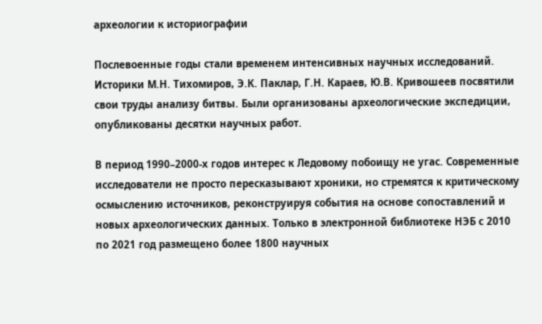археологии к историографии

Послевоенные годы стали временем интенсивных научных исследований. Историки М.Н. Тихомиров, Э.К. Паклар, Г.Н. Караев, Ю.В. Кривошеев посвятили свои труды анализу битвы. Были организованы археологические экспедиции, опубликованы десятки научных работ.

В период 1990–2000-х годов интерес к Ледовому побоищу не угас. Современные исследователи не просто пересказывают хроники, но стремятся к критическому осмыслению источников, реконструируя события на основе сопоставлений и новых археологических данных. Только в электронной библиотеке НЭБ с 2010 по 2021 год размещено более 1800 научных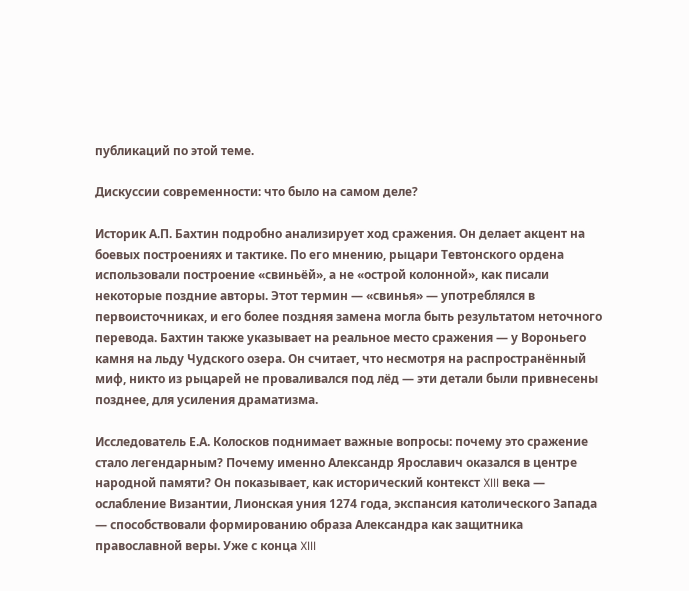публикаций по этой теме.

Дискуссии современности: что было на самом деле?

Историк А.П. Бахтин подробно анализирует ход сражения. Он делает акцент на боевых построениях и тактике. По его мнению, рыцари Тевтонского ордена использовали построение «свиньёй», а не «острой колонной», как писали некоторые поздние авторы. Этот термин — «свинья» — употреблялся в первоисточниках, и его более поздняя замена могла быть результатом неточного перевода. Бахтин также указывает на реальное место сражения — у Вороньего камня на льду Чудского озера. Он считает, что несмотря на распространённый миф, никто из рыцарей не проваливался под лёд — эти детали были привнесены позднее, для усиления драматизма.

Исследователь Е.А. Колосков поднимает важные вопросы: почему это сражение стало легендарным? Почему именно Александр Ярославич оказался в центре народной памяти? Он показывает, как исторический контекст XIII века — ослабление Византии, Лионская уния 1274 года, экспансия католического Запада — способствовали формированию образа Александра как защитника православной веры. Уже с конца XIII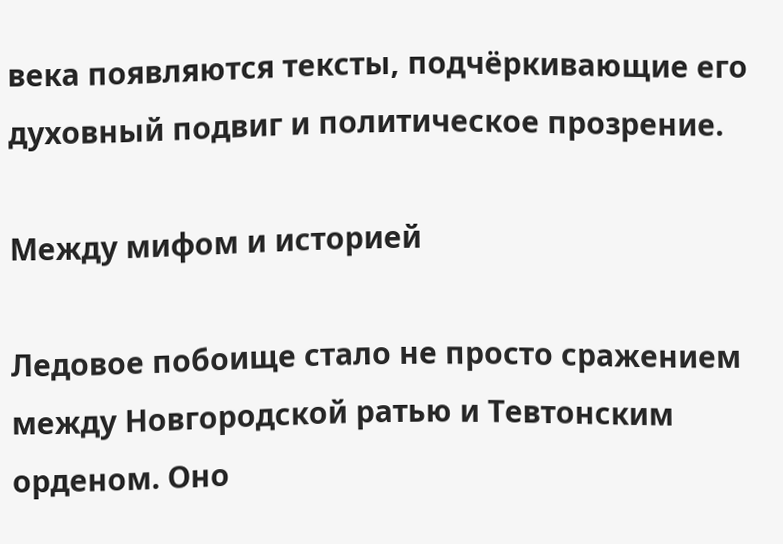века появляются тексты, подчёркивающие его духовный подвиг и политическое прозрение.

Между мифом и историей

Ледовое побоище стало не просто сражением между Новгородской ратью и Тевтонским орденом. Оно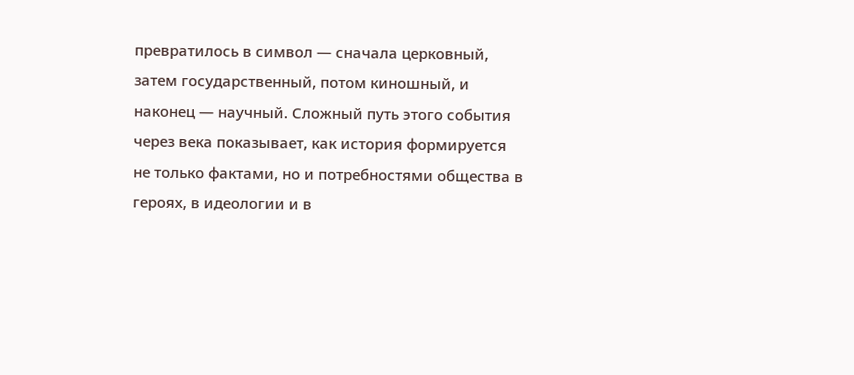превратилось в символ — сначала церковный, затем государственный, потом киношный, и наконец — научный. Сложный путь этого события через века показывает, как история формируется не только фактами, но и потребностями общества в героях, в идеологии и в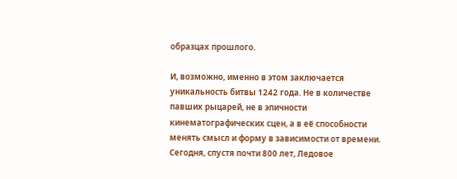образцах прошлого.

И, возможно, именно в этом заключается уникальность битвы 1242 года. Не в количестве павших рыцарей, не в эпичности кинематографических сцен, а в её способности менять смысл и форму в зависимости от времени. Сегодня, спустя почти 800 лет, Ледовое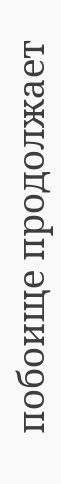побоище продолжает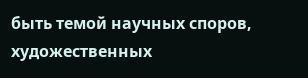быть темой научных споров, художественных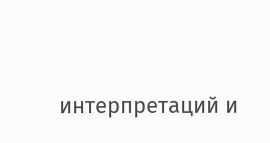интерпретаций и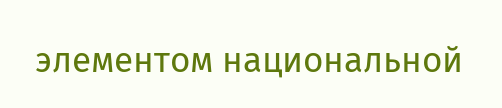элементом национальной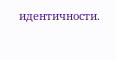идентичности.